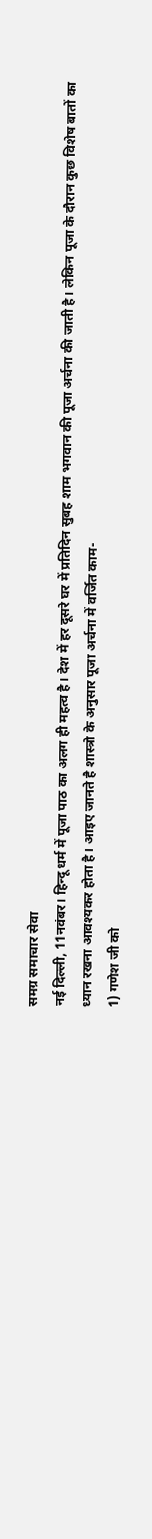समग्र समाचार सेवा
नई दिल्ली, 11नवंबर। हिन्दू धर्म में पूजा पाठ का अलग ही महत्व है। देश में हर दूसरे घर में प्रतिदिन सुबह शाम भगवान की पूजा अर्चना की जाती है। लेकिन पूजा के दौरान कुछ विशेष बातों का ध्यान रखना आवश्यकर होता है। आइए जानते है शास्त्रो के अनुसार पूजा अर्चना में वर्जित काम-
1) गणेश जी को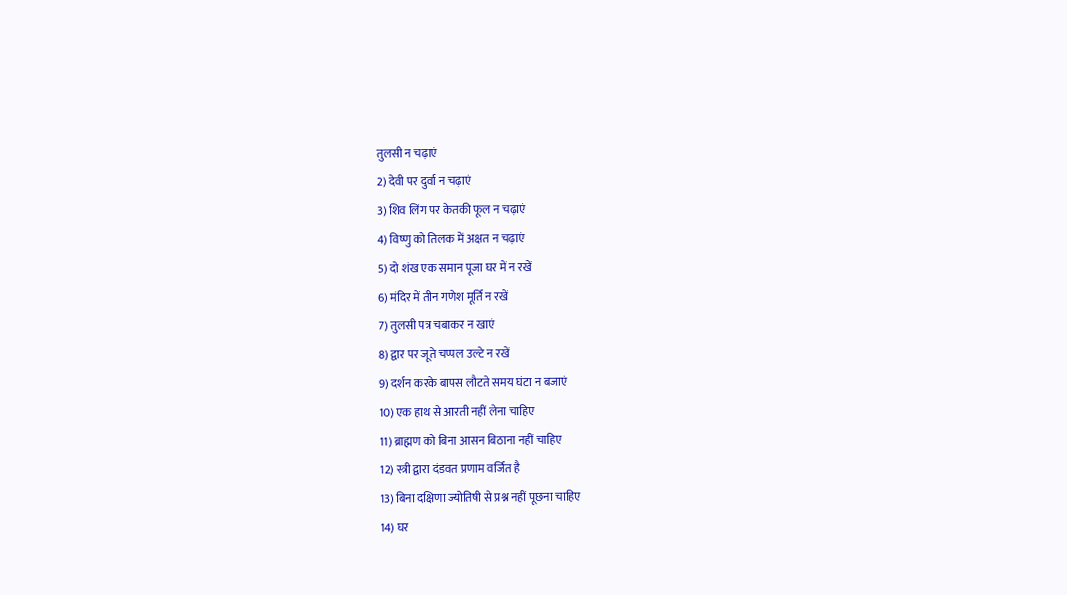तुलसी न चढ़ाएं
2) देवी पर दुर्वा न चढ़ाएं
3) शिव लिंग पर केतकी फूल न चढ़ाएं
4) विष्णु को तिलक में अक्षत न चढ़ाएं
5) दो शंख एक समान पूजा घर में न रखें
6) मंदिर में तीन गणेश मूर्ति न रखें
7) तुलसी पत्र चबाकर न खाएं
8) द्वार पर जूते चप्पल उल्टे न रखें
9) दर्शन करके बापस लौटते समय घंटा न बजाएं
10) एक हाथ से आरती नहीं लेना चाहिए
11) ब्राह्मण को बिना आसन बिठाना नहीं चाहिए
12) स्त्री द्वारा दंडवत प्रणाम वर्जित है
13) बिना दक्षिणा ज्योतिषी से प्रश्न नहीं पूछना चाहिए
14) घर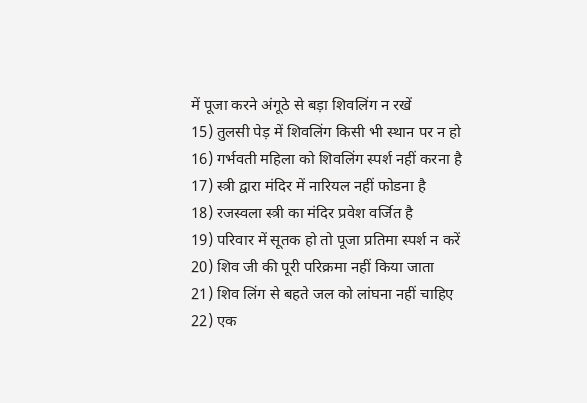में पूजा करने अंगूठे से बड़ा शिवलिंग न रखें
15) तुलसी पेड़ में शिवलिंग किसी भी स्थान पर न हो
16) गर्भवती महिला को शिवलिंग स्पर्श नहीं करना है
17) स्त्री द्वारा मंदिर में नारियल नहीं फोडना है
18) रजस्वला स्त्री का मंदिर प्रवेश वर्जित है
19) परिवार में सूतक हो तो पूजा प्रतिमा स्पर्श न करें
20) शिव जी की पूरी परिक्रमा नहीं किया जाता
21) शिव लिंग से बहते जल को लांघना नहीं चाहिए
22) एक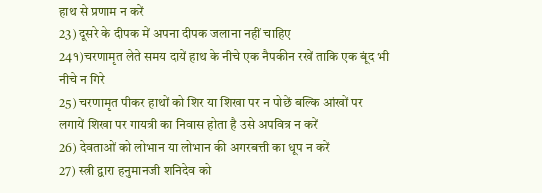हाथ से प्रणाम न करें
23) दूसरे के दीपक में अपना दीपक जलाना नहीं चाहिए
24१)चरणामृत लेते समय दायें हाथ के नीचे एक नैपकीन रखें ताकि एक बूंद भी नीचे न गिरे
25) चरणामृत पीकर हाथों को शिर या शिखा पर न पोछें बल्कि आंखों पर लगायें शिखा पर गायत्री का निवास होता है उसे अपवित्र न करें
26) देवताओं को लोभान या लोभान की अगरबत्ती का धूप न करें
27) स्त्री द्वारा हनुमानजी शनिदेव को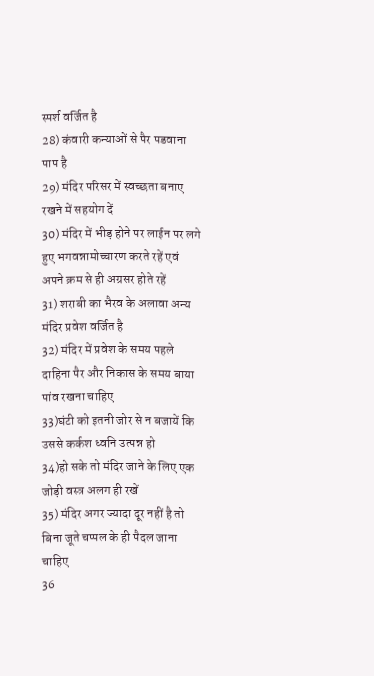स्पर्श वर्जित है
28) कंवारी कन्याओं से पैर पडवाना पाप है
29) मंदिर परिसर में स्वच्छता बनाए रखने में सहयोग दें
30) मंदिर में भीड़ होने पर लाईन पर लगे हुए भगवन्नामोच्चारण करते रहें एवं अपने क्रम से ही अग्रसर होते रहें
31) शराबी का भैरव के अलावा अन्य मंदिर प्रवेश वर्जित है
32) मंदिर में प्रवेश के समय पहले दाहिना पैर और निकास के समय बाया पांव रखना चाहिए
33)घंटी को इतनी जोर से न बजायें कि उससे कर्कश ध्वनि उत्पन्न हो
34)हो सके तो मंदिर जाने के लिए एक जोड़ी वस्त्र अलग ही रखें
35) मंदिर अगर ज्यादा दूर नहीं है तो बिना जूते चप्पल के ही पैदल जाना चाहिए
36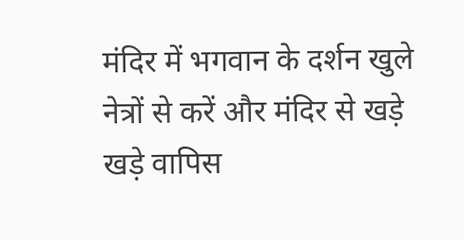मंदिर में भगवान के दर्शन खुले नेत्रों से करें और मंदिर से खड़े खड़े वापिस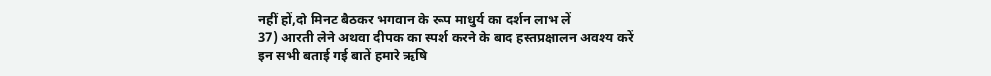नहीं हों,दो मिनट बैठकर भगवान के रूप माधुर्य का दर्शन लाभ लें
37) आरती लेने अथवा दीपक का स्पर्श करने के बाद हस्तप्रक्षालन अवश्य करें
इन सभी बताई गई बातें हमारे ऋषि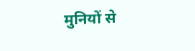मुनियों से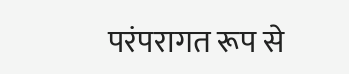परंपरागत रूप से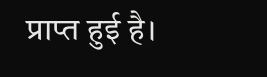प्राप्त हुई है।